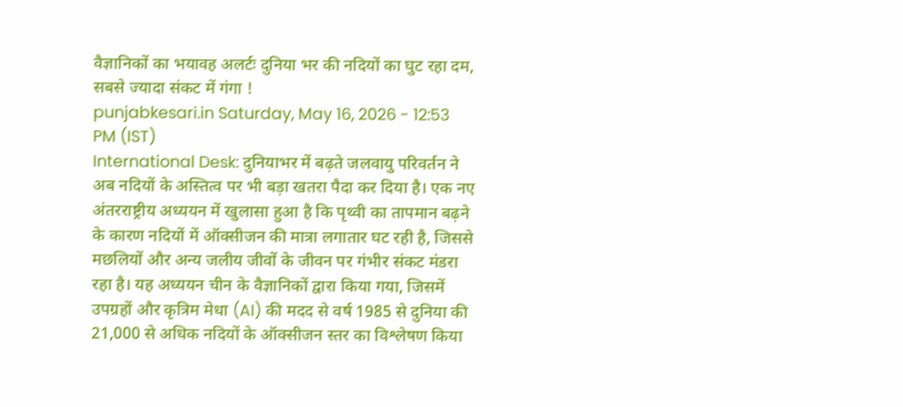वैज्ञानिकों का भयावह अलर्टः दुनिया भर की नदियों का घुट रहा दम, सबसे ज्यादा संकट में गंगा !
punjabkesari.in Saturday, May 16, 2026 - 12:53 PM (IST)
International Desk: दुनियाभर में बढ़ते जलवायु परिवर्तन ने अब नदियों के अस्तित्व पर भी बड़ा खतरा पैदा कर दिया है। एक नए अंतरराष्ट्रीय अध्ययन में खुलासा हुआ है कि पृथ्वी का तापमान बढ़ने के कारण नदियों में ऑक्सीजन की मात्रा लगातार घट रही है, जिससे मछलियों और अन्य जलीय जीवों के जीवन पर गंभीर संकट मंडरा रहा है। यह अध्ययन चीन के वैज्ञानिकों द्वारा किया गया, जिसमें उपग्रहों और कृत्रिम मेधा (AI) की मदद से वर्ष 1985 से दुनिया की 21,000 से अधिक नदियों के ऑक्सीजन स्तर का विश्लेषण किया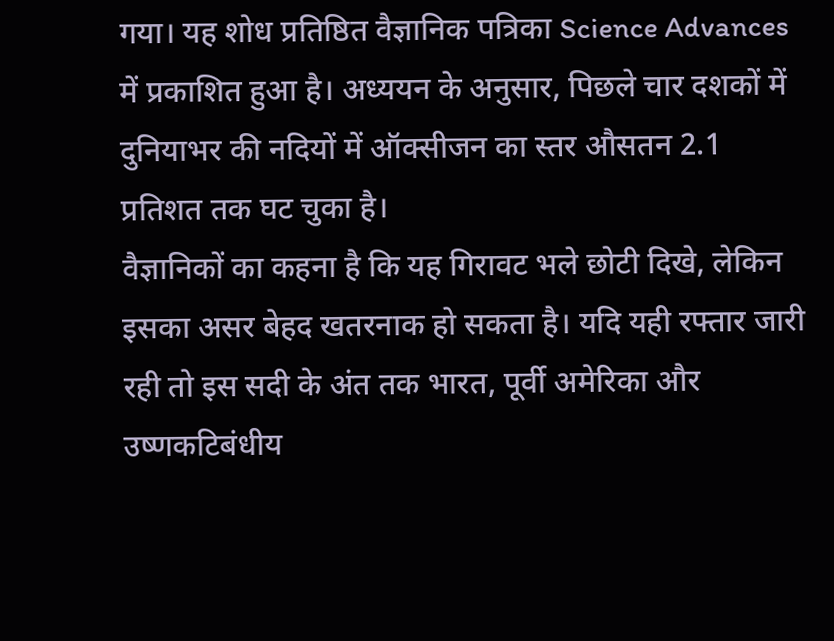गया। यह शोध प्रतिष्ठित वैज्ञानिक पत्रिका Science Advances में प्रकाशित हुआ है। अध्ययन के अनुसार, पिछले चार दशकों में दुनियाभर की नदियों में ऑक्सीजन का स्तर औसतन 2.1 प्रतिशत तक घट चुका है।
वैज्ञानिकों का कहना है कि यह गिरावट भले छोटी दिखे, लेकिन इसका असर बेहद खतरनाक हो सकता है। यदि यही रफ्तार जारी रही तो इस सदी के अंत तक भारत, पूर्वी अमेरिका और उष्णकटिबंधीय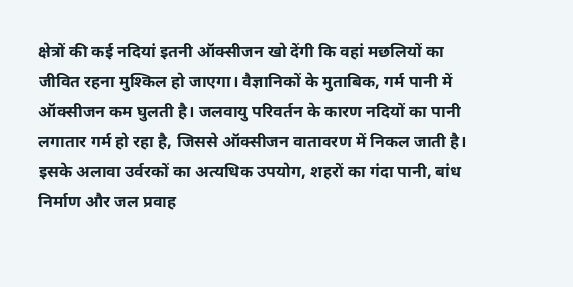क्षेत्रों की कई नदियां इतनी ऑक्सीजन खो देंगी कि वहां मछलियों का जीवित रहना मुश्किल हो जाएगा। वैज्ञानिकों के मुताबिक, गर्म पानी में ऑक्सीजन कम घुलती है। जलवायु परिवर्तन के कारण नदियों का पानी लगातार गर्म हो रहा है, जिससे ऑक्सीजन वातावरण में निकल जाती है। इसके अलावा उर्वरकों का अत्यधिक उपयोग, शहरों का गंदा पानी, बांध निर्माण और जल प्रवाह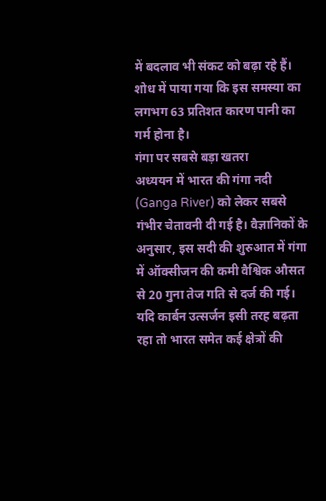में बदलाव भी संकट को बढ़ा रहे हैं। शोध में पाया गया कि इस समस्या का लगभग 63 प्रतिशत कारण पानी का गर्म होना है।
गंगा पर सबसे बड़ा खतरा
अध्ययन में भारत की गंगा नदी (Ganga River) को लेकर सबसे गंभीर चेतावनी दी गई है। वैज्ञानिकों के अनुसार, इस सदी की शुरुआत में गंगा में ऑक्सीजन की कमी वैश्विक औसत से 20 गुना तेज गति से दर्ज की गई। यदि कार्बन उत्सर्जन इसी तरह बढ़ता रहा तो भारत समेत कई क्षेत्रों की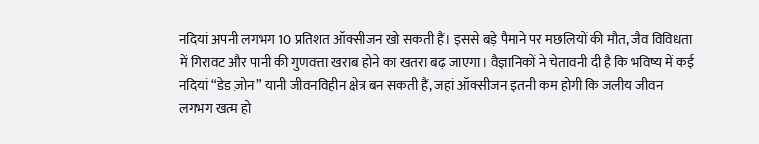नदियां अपनी लगभग 10 प्रतिशत ऑक्सीजन खो सकती हैं। इससे बड़े पैमाने पर मछलियों की मौत, जैव विविधता में गिरावट और पानी की गुणवत्ता खराब होने का खतरा बढ़ जाएगा। वैज्ञानिकों ने चेतावनी दी है कि भविष्य में कई नदियां “डेड ज़ोन” यानी जीवनविहीन क्षेत्र बन सकती हैं, जहां ऑक्सीजन इतनी कम होगी कि जलीय जीवन लगभग खत्म हो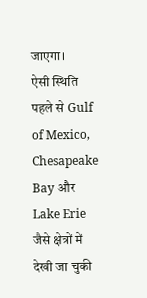जाएगा।
ऐसी स्थिति पहले से Gulf of Mexico, Chesapeake Bay और Lake Erie जैसे क्षेत्रों में देखी जा चुकी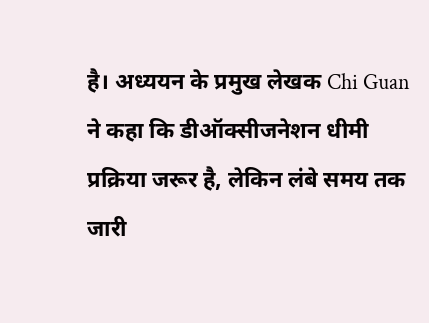है। अध्ययन के प्रमुख लेखक Chi Guan ने कहा कि डीऑक्सीजनेशन धीमी प्रक्रिया जरूर है, लेकिन लंबे समय तक जारी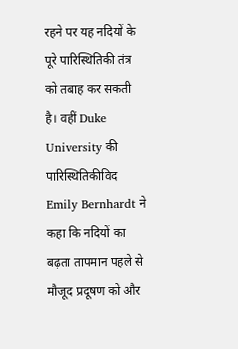रहने पर यह नदियों के पूरे पारिस्थितिकी तंत्र को तबाह कर सकती है। वहीं Duke University की पारिस्थितिकीविद Emily Bernhardt ने कहा कि नदियों का बढ़ता तापमान पहले से मौजूद प्रदूषण को और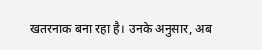खतरनाक बना रहा है। उनके अनुसार, अब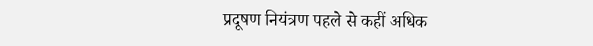प्रदूषण नियंत्रण पहले से कहीं अधिक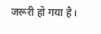जरूरी हो गया है।